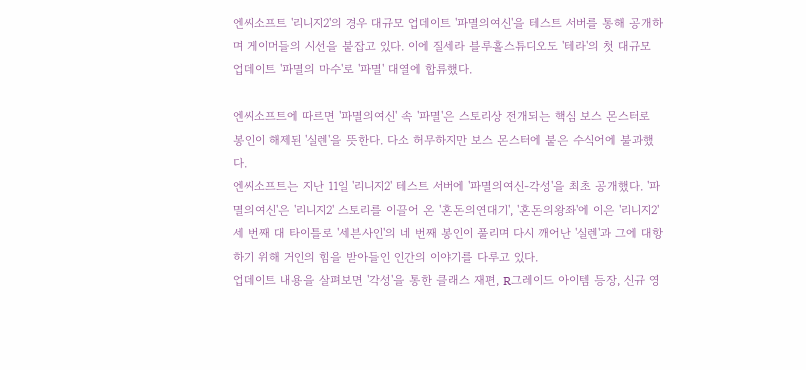엔씨소프트 '리니지2'의 경우 대규모 업데이트 '파멸의여신'을 테스트 서버를 통해 공개하며 게이머들의 시선을 붙잡고 있다. 이에 질세라 블루홀스튜디오도 '테라'의 첫 대규모 업데이트 '파멸의 마수'로 '파멸' 대열에 합류했다.

엔씨소프트에 따르면 '파멸의여신' 속 '파멸'은 스토리상 전개되는 핵심 보스 몬스터로 봉인이 해제된 '실렌'을 뜻한다. 다소 허무하지만 보스 몬스터에 붙은 수식어에 불과했다.
엔씨소프트는 지난 11일 '리니지2' 테스트 서버에 '파멸의여신-각성'을 최초 공개했다. '파멸의여신'은 '리니지2' 스토리를 이끌어 온 '혼돈의연대기', '혼돈의왕좌'에 이은 '리니지2' 세 번째 대 타이틀로 '세븐사인'의 네 번째 봉인이 풀리며 다시 깨어난 '실렌'과 그에 대항하기 위해 거인의 힘을 받아들인 인간의 이야기를 다루고 있다.
업데이트 내용을 살펴보면 '각성'을 통한 클래스 재편, R그레이드 아이템 등장, 신규 영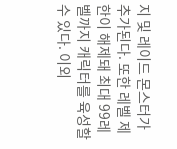지 및 레이드 몬스터가 추가된다. 또한 레벨 제한이 해제돼 최대 99레벨까지 캐릭터를 육성할 수 있다. 이외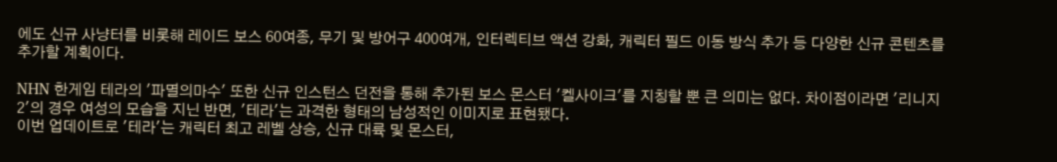에도 신규 사냥터를 비롯해 레이드 보스 60여종, 무기 및 방어구 400여개, 인터렉티브 액션 강화, 캐릭터 필드 이동 방식 추가 등 다양한 신규 콘텐츠를 추가할 계획이다.

NHN 한게임 테라의 '파멸의마수' 또한 신규 인스턴스 던전을 통해 추가된 보스 몬스터 '켈사이크'를 지칭할 뿐 큰 의미는 없다. 차이점이라면 '리니지2'의 경우 여성의 모습을 지닌 반면, '테라'는 과격한 형태의 남성적인 이미지로 표현됐다.
이번 업데이트로 '테라'는 캐릭터 최고 레벨 상승, 신규 대륙 및 몬스터,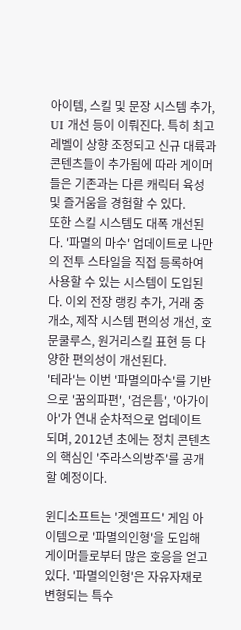아이템, 스킬 및 문장 시스템 추가, UI 개선 등이 이뤄진다. 특히 최고 레벨이 상향 조정되고 신규 대륙과 콘텐츠들이 추가됨에 따라 게이머들은 기존과는 다른 캐릭터 육성 및 즐거움을 경험할 수 있다.
또한 스킬 시스템도 대폭 개선된다. '파멸의 마수' 업데이트로 나만의 전투 스타일을 직접 등록하여 사용할 수 있는 시스템이 도입된다. 이외 전장 랭킹 추가, 거래 중개소, 제작 시스템 편의성 개선, 호문쿨루스, 원거리스킬 표현 등 다양한 편의성이 개선된다.
'테라'는 이번 '파멸의마수'를 기반으로 '꿈의파편', '검은틈', '아가이아'가 연내 순차적으로 업데이트 되며, 2012년 초에는 정치 콘텐츠의 핵심인 '주라스의방주'를 공개할 예정이다.

윈디소프트는 '겟엠프드' 게임 아이템으로 '파멸의인형'을 도입해 게이머들로부터 많은 호응을 얻고 있다. '파멸의인형'은 자유자재로 변형되는 특수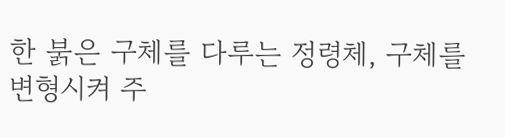한 붉은 구체를 다루는 정령체, 구체를 변형시켜 주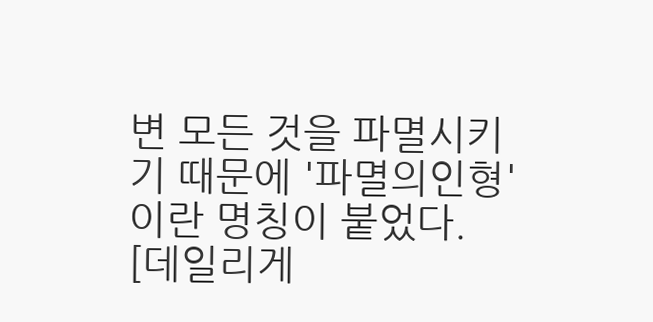변 모든 것을 파멸시키기 때문에 '파멸의인형'이란 명칭이 붙었다.
[데일리게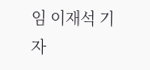임 이재석 기자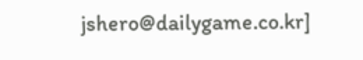jshero@dailygame.co.kr]